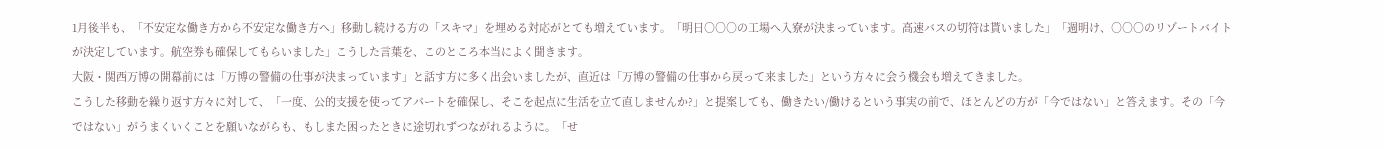1月後半も、「不安定な働き方から不安定な働き方へ」移動し続ける方の「スキマ」を埋める対応がとても増えています。「明日○○○の工場へ入寮が決まっています。高速バスの切符は貰いました」「週明け、○○○のリゾートバイトが決定しています。航空券も確保してもらいました」こうした言葉を、このところ本当によく聞きます。
大阪・関西万博の開幕前には「万博の警備の仕事が決まっています」と話す方に多く出会いましたが、直近は「万博の警備の仕事から戻って来ました」という方々に会う機会も増えてきました。
こうした移動を繰り返す方々に対して、「一度、公的支援を使ってアパートを確保し、そこを起点に生活を立て直しませんか?」と提案しても、働きたい/働けるという事実の前で、ほとんどの方が「今ではない」と答えます。その「今ではない」がうまくいくことを願いながらも、もしまた困ったときに途切れずつながれるように。「せ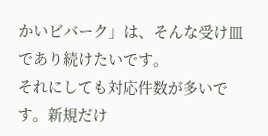かいビバーク」は、そんな受け皿であり続けたいです。
それにしても対応件数が多いです。新規だけ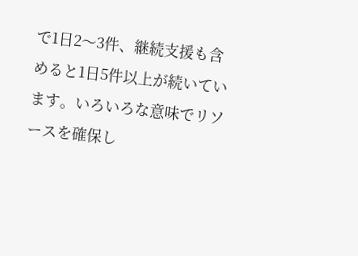で1日2〜3件、継続支援も含めると1日5件以上が続いています。いろいろな意味でリソースを確保し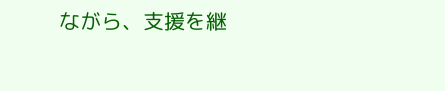ながら、支援を継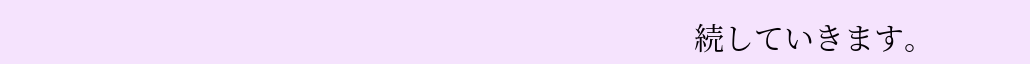続していきます。